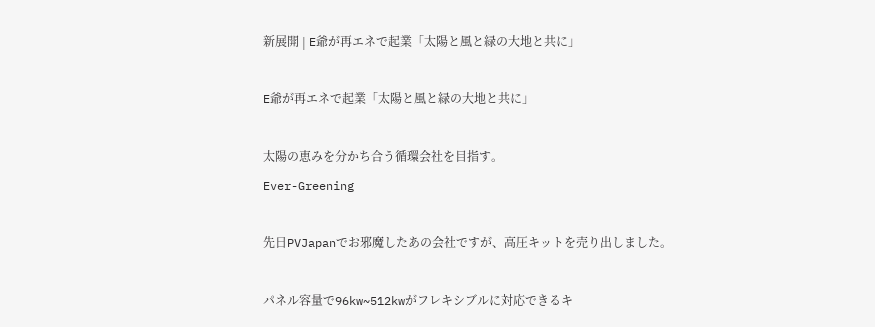新展開 | E爺が再エネで起業「太陽と風と緑の大地と共に」

E爺が再エネで起業「太陽と風と緑の大地と共に」

太陽の恵みを分かち合う循環会社を目指す。
Ever-Greening

先日PVJapanでお邪魔したあの会社ですが、高圧キットを売り出しました。

パネル容量で96kw~512kwがフレキシブルに対応できるキ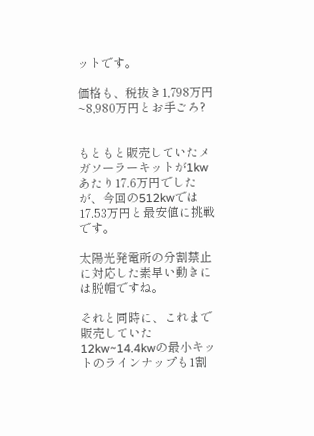ットです。

価格も、税抜き1,798万円~8,980万円とお手ごろ?


もともと販売していたメガソーラーキットが1kwあたり17.6万円でしたが、今回の512kwでは17.53万円と最安値に挑戦です。

太陽光発電所の分割禁止に対応した素早い動きには脱帽ですね。

それと同時に、これまで販売していた12kw~14.4kwの最小キットのラインナップも1割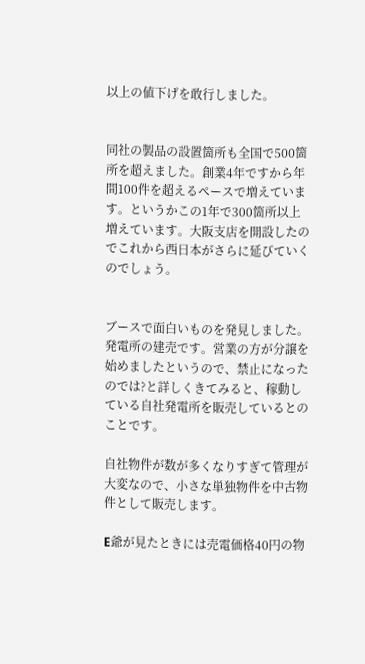以上の値下げを敢行しました。


同社の製品の設置箇所も全国で500箇所を超えました。創業4年ですから年間100件を超えるペースで増えています。というかこの1年で300箇所以上増えています。大阪支店を開設したのでこれから西日本がさらに延びていくのでしょう。


ブースで面白いものを発見しました。発電所の建売です。営業の方が分譲を始めましたというので、禁止になったのでは?と詳しくきてみると、稼動している自社発電所を販売しているとのことです。

自社物件が数が多くなりすぎて管理が大変なので、小さな単独物件を中古物件として販売します。

E爺が見たときには売電価格40円の物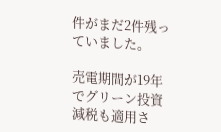件がまだ2件残っていました。

売電期間が19年でグリーン投資減税も適用さ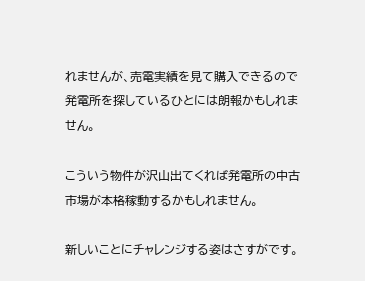れませんが、売電実績を見て購入できるので発電所を探しているひとには朗報かもしれません。

こういう物件が沢山出てくれば発電所の中古市場が本格稼動するかもしれません。

新しいことにチャレンジする姿はさすがです。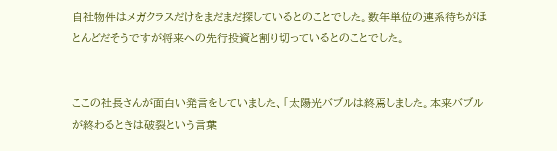自社物件はメガクラスだけをまだまだ探しているとのことでした。数年単位の連系待ちがほとんどだそうですが将来への先行投資と割り切っているとのことでした。


ここの社長さんが面白い発言をしていました、「太陽光バブルは終焉しました。本来バブルが終わるときは破裂という言葉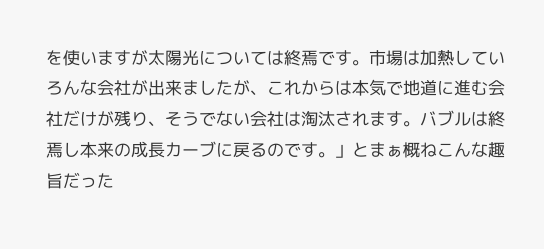を使いますが太陽光については終焉です。市場は加熱していろんな会社が出来ましたが、これからは本気で地道に進む会社だけが残り、そうでない会社は淘汰されます。バブルは終焉し本来の成長カーブに戻るのです。」とまぁ概ねこんな趣旨だった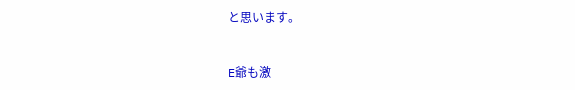と思います。


E爺も激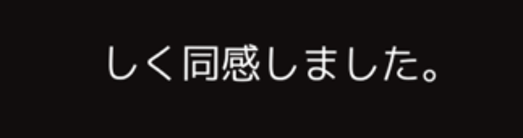しく同感しました。